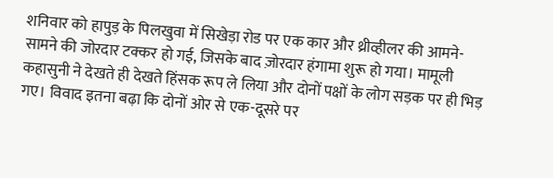शनिवार को हापुड़ के पिलखुवा में सिखेड़ा रोड पर एक कार और थ्रीव्हीलर की आमने-सामने की जोरदार टक्कर हो गई, जिसके बाद ज़ोरदार हंगामा शुरू हो गया। मामूली कहासुनी ने देखते ही देखते हिंसक रूप ले लिया और दोनों पक्षों के लोग सड़क पर ही भिड़ गए। विवाद इतना बढ़ा कि दोनों ओर से एक-दूसरे पर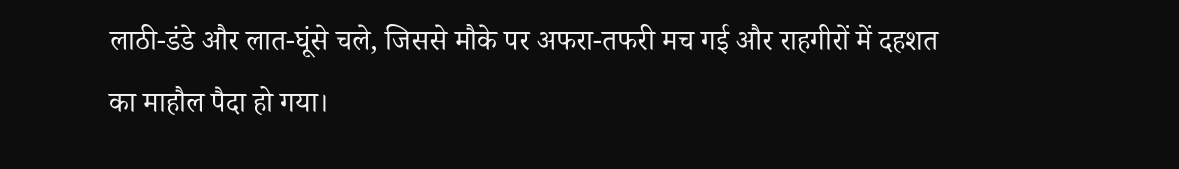लाठी-डंडे और लात-घूंसे चले, जिससे मौके पर अफरा-तफरी मच गई और राहगीरों में दहशत का माहौल पैदा हो गया।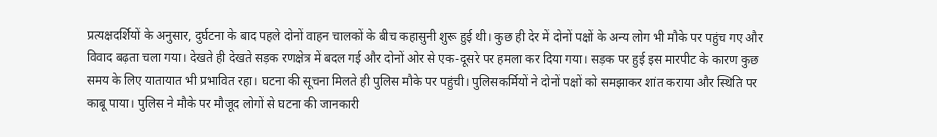प्रत्यक्षदर्शियों के अनुसार, दुर्घटना के बाद पहले दोनों वाहन चालकों के बीच कहासुनी शुरू हुई थी। कुछ ही देर में दोनों पक्षों के अन्य लोग भी मौके पर पहुंच गए और विवाद बढ़ता चला गया। देखते ही देखते सड़क रणक्षेत्र में बदल गई और दोनों ओर से एक-दूसरे पर हमला कर दिया गया। सड़क पर हुई इस मारपीट के कारण कुछ समय के लिए यातायात भी प्रभावित रहा। घटना की सूचना मिलते ही पुलिस मौके पर पहुंची। पुलिसकर्मियों ने दोनों पक्षों को समझाकर शांत कराया और स्थिति पर काबू पाया। पुलिस ने मौके पर मौजूद लोगों से घटना की जानकारी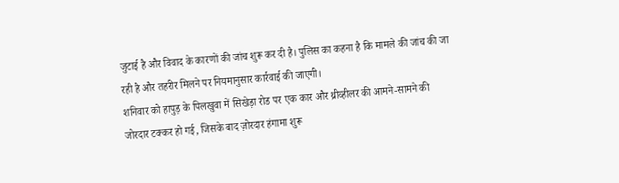जुटाई है और विवाद के कारणों की जांच शुरू कर दी है। पुलिस का कहना है कि मामले की जांच की जा रही है और तहरीर मिलने पर नियमानुसार कार्रवाई की जाएगी।
शनिवार को हापुड़ के पिलखुवा में सिखेड़ा रोड पर एक कार और थ्रीव्हीलर की आमने-सामने की जोरदार टक्कर हो गई, जिसके बाद ज़ोरदार हंगामा शुरू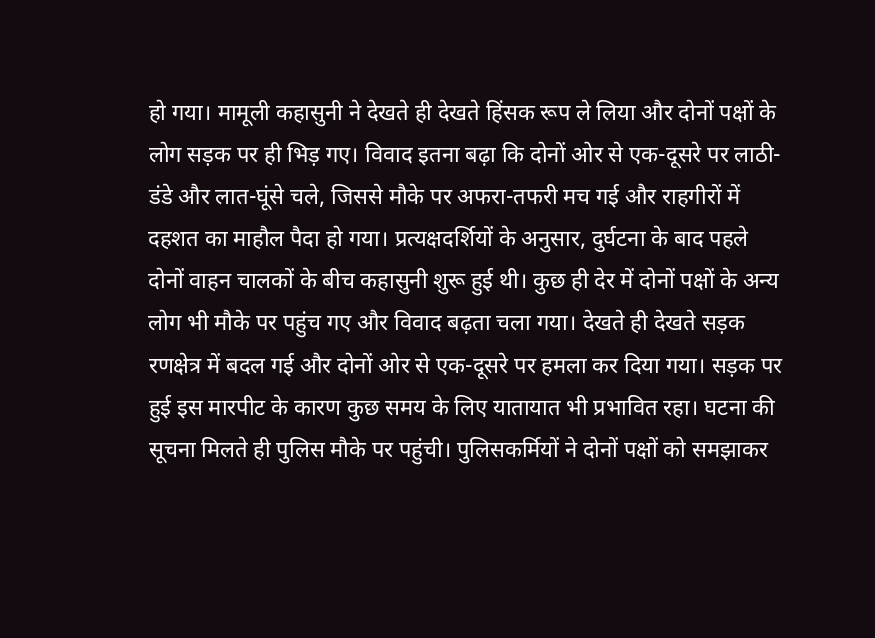हो गया। मामूली कहासुनी ने देखते ही देखते हिंसक रूप ले लिया और दोनों पक्षों के लोग सड़क पर ही भिड़ गए। विवाद इतना बढ़ा कि दोनों ओर से एक-दूसरे पर लाठी-डंडे और लात-घूंसे चले, जिससे मौके पर अफरा-तफरी मच गई और राहगीरों में दहशत का माहौल पैदा हो गया। प्रत्यक्षदर्शियों के अनुसार, दुर्घटना के बाद पहले दोनों वाहन चालकों के बीच कहासुनी शुरू हुई थी। कुछ ही देर में दोनों पक्षों के अन्य लोग भी मौके पर पहुंच गए और विवाद बढ़ता चला गया। देखते ही देखते सड़क रणक्षेत्र में बदल गई और दोनों ओर से एक-दूसरे पर हमला कर दिया गया। सड़क पर हुई इस मारपीट के कारण कुछ समय के लिए यातायात भी प्रभावित रहा। घटना की सूचना मिलते ही पुलिस मौके पर पहुंची। पुलिसकर्मियों ने दोनों पक्षों को समझाकर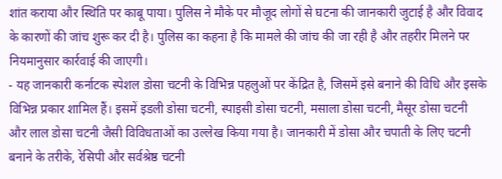शांत कराया और स्थिति पर काबू पाया। पुलिस ने मौके पर मौजूद लोगों से घटना की जानकारी जुटाई है और विवाद के कारणों की जांच शुरू कर दी है। पुलिस का कहना है कि मामले की जांच की जा रही है और तहरीर मिलने पर नियमानुसार कार्रवाई की जाएगी।
- यह जानकारी कर्नाटक स्पेशल डोसा चटनी के विभिन्न पहलुओं पर केंद्रित है, जिसमें इसे बनाने की विधि और इसके विभिन्न प्रकार शामिल हैं। इसमें इडली डोसा चटनी, स्पाइसी डोसा चटनी, मसाला डोसा चटनी, मैसूर डोसा चटनी और लाल डोसा चटनी जैसी विविधताओं का उल्लेख किया गया है। जानकारी में डोसा और चपाती के लिए चटनी बनाने के तरीके, रेसिपी और सर्वश्रेष्ठ चटनी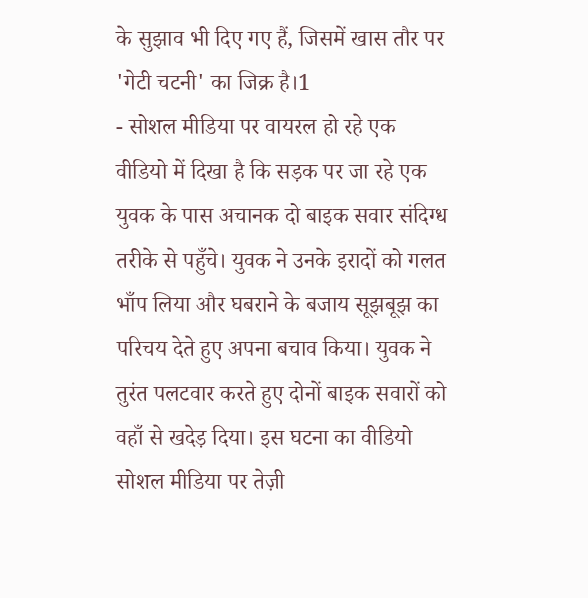के सुझाव भी दिए गए हैं, जिसमें खास तौर पर 'गेटी चटनी' का जिक्र है।1
- सोशल मीडिया पर वायरल हो रहे एक वीडियो में दिखा है कि सड़क पर जा रहे एक युवक के पास अचानक दो बाइक सवार संदिग्ध तरीके से पहुँचे। युवक ने उनके इरादों को गलत भाँप लिया और घबराने के बजाय सूझबूझ का परिचय देते हुए अपना बचाव किया। युवक ने तुरंत पलटवार करते हुए दोनों बाइक सवारों को वहाँ से खदेड़ दिया। इस घटना का वीडियो सोशल मीडिया पर तेज़ी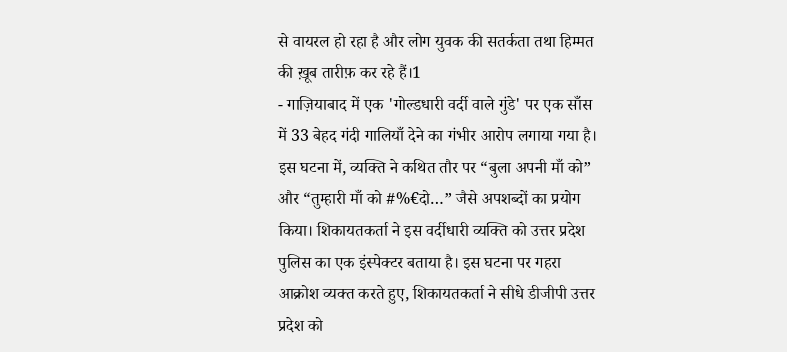से वायरल हो रहा है और लोग युवक की सतर्कता तथा हिम्मत की ख़ूब तारीफ़ कर रहे हैं।1
- गाज़ियाबाद में एक 'गोल्डधारी वर्दी वाले गुंडे' पर एक साँस में 33 बेहद गंदी गालियाँ देने का गंभीर आरोप लगाया गया है। इस घटना में, व्यक्ति ने कथित तौर पर “बुला अपनी माँ को” और “तुम्हारी माँ को #%€दो…” जैसे अपशब्दों का प्रयोग किया। शिकायतकर्ता ने इस वर्दीधारी व्यक्ति को उत्तर प्रदेश पुलिस का एक इंस्पेक्टर बताया है। इस घटना पर गहरा आक्रोश व्यक्त करते हुए, शिकायतकर्ता ने सीधे डीजीपी उत्तर प्रदेश को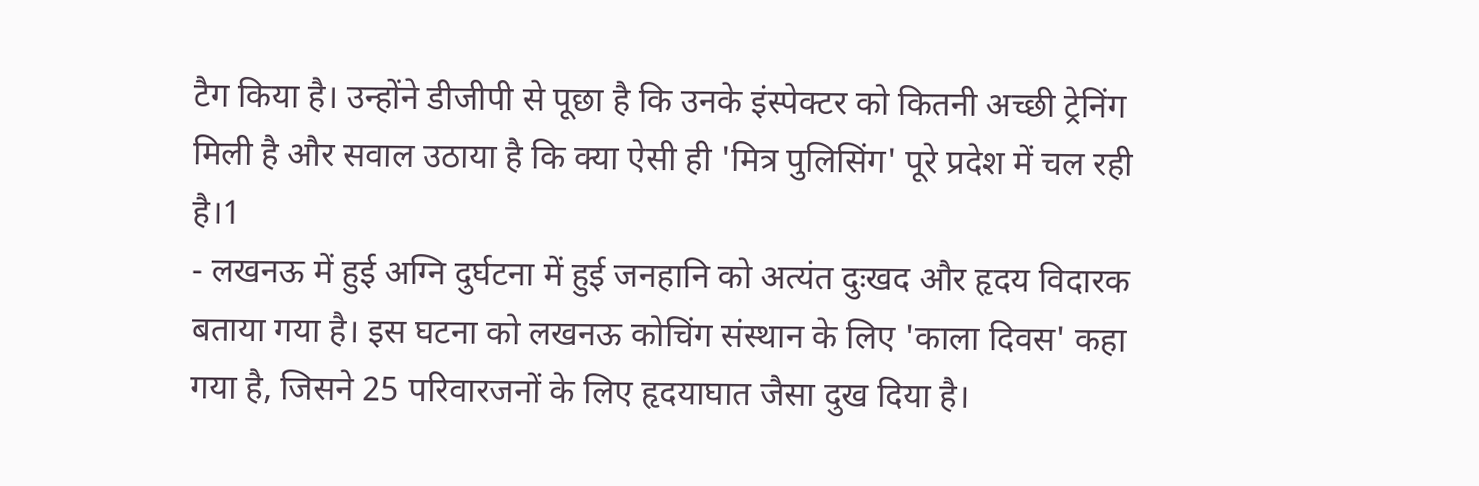टैग किया है। उन्होंने डीजीपी से पूछा है कि उनके इंस्पेक्टर को कितनी अच्छी ट्रेनिंग मिली है और सवाल उठाया है कि क्या ऐसी ही 'मित्र पुलिसिंग' पूरे प्रदेश में चल रही है।1
- लखनऊ में हुई अग्नि दुर्घटना में हुई जनहानि को अत्यंत दुःखद और हृदय विदारक बताया गया है। इस घटना को लखनऊ कोचिंग संस्थान के लिए 'काला दिवस' कहा गया है, जिसने 25 परिवारजनों के लिए हृदयाघात जैसा दुख दिया है।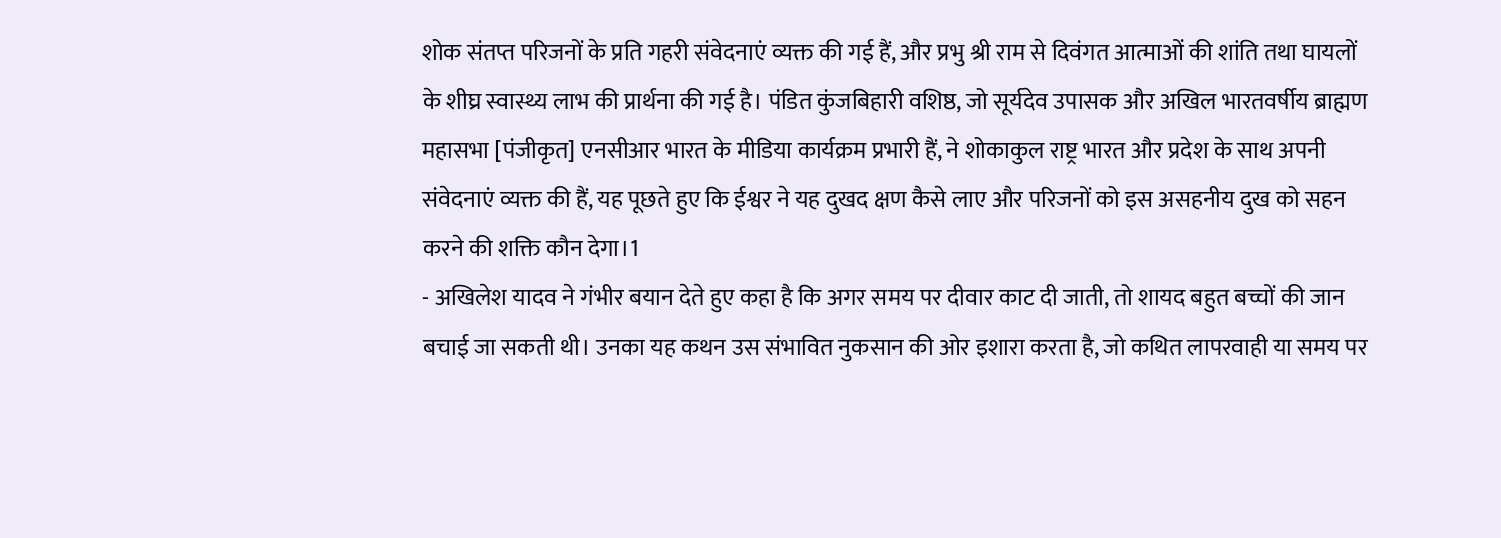शोक संतप्त परिजनों के प्रति गहरी संवेदनाएं व्यक्त की गई हैं, और प्रभु श्री राम से दिवंगत आत्माओं की शांति तथा घायलों के शीघ्र स्वास्थ्य लाभ की प्रार्थना की गई है। पंडित कुंजबिहारी वशिष्ठ, जो सूर्यदेव उपासक और अखिल भारतवर्षीय ब्राह्मण महासभा [पंजीकृत] एनसीआर भारत के मीडिया कार्यक्रम प्रभारी हैं, ने शोकाकुल राष्ट्र भारत और प्रदेश के साथ अपनी संवेदनाएं व्यक्त की हैं, यह पूछते हुए कि ईश्वर ने यह दुखद क्षण कैसे लाए और परिजनों को इस असहनीय दुख को सहन करने की शक्ति कौन देगा।1
- अखिलेश यादव ने गंभीर बयान देते हुए कहा है कि अगर समय पर दीवार काट दी जाती, तो शायद बहुत बच्चों की जान बचाई जा सकती थी। उनका यह कथन उस संभावित नुकसान की ओर इशारा करता है, जो कथित लापरवाही या समय पर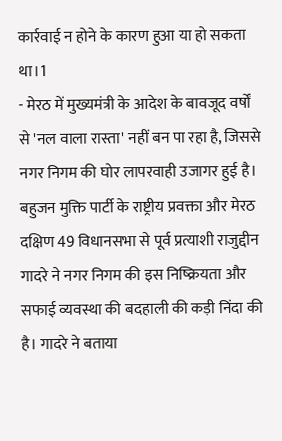कार्रवाई न होने के कारण हुआ या हो सकता था।1
- मेरठ में मुख्यमंत्री के आदेश के बावजूद वर्षों से 'नल वाला रास्ता' नहीं बन पा रहा है, जिससे नगर निगम की घोर लापरवाही उजागर हुई है। बहुजन मुक्ति पार्टी के राष्ट्रीय प्रवक्ता और मेरठ दक्षिण 49 विधानसभा से पूर्व प्रत्याशी राजुद्दीन गादरे ने नगर निगम की इस निष्क्रियता और सफाई व्यवस्था की बदहाली की कड़ी निंदा की है। गादरे ने बताया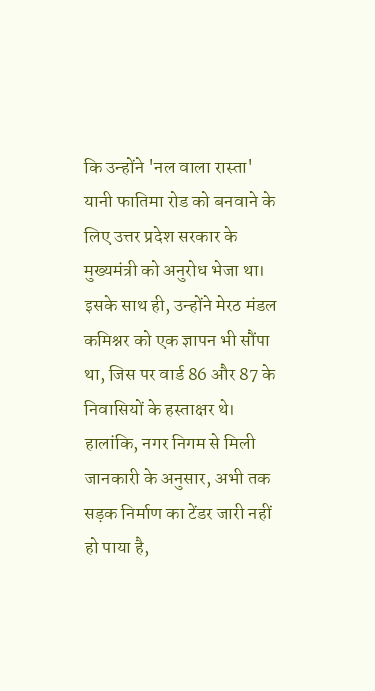कि उन्होंने 'नल वाला रास्ता' यानी फातिमा रोड को बनवाने के लिए उत्तर प्रदेश सरकार के मुख्यमंत्री को अनुरोध भेजा था। इसके साथ ही, उन्होंने मेरठ मंडल कमिश्नर को एक ज्ञापन भी सौंपा था, जिस पर वार्ड 86 और 87 के निवासियों के हस्ताक्षर थे। हालांकि, नगर निगम से मिली जानकारी के अनुसार, अभी तक सड़क निर्माण का टेंडर जारी नहीं हो पाया है,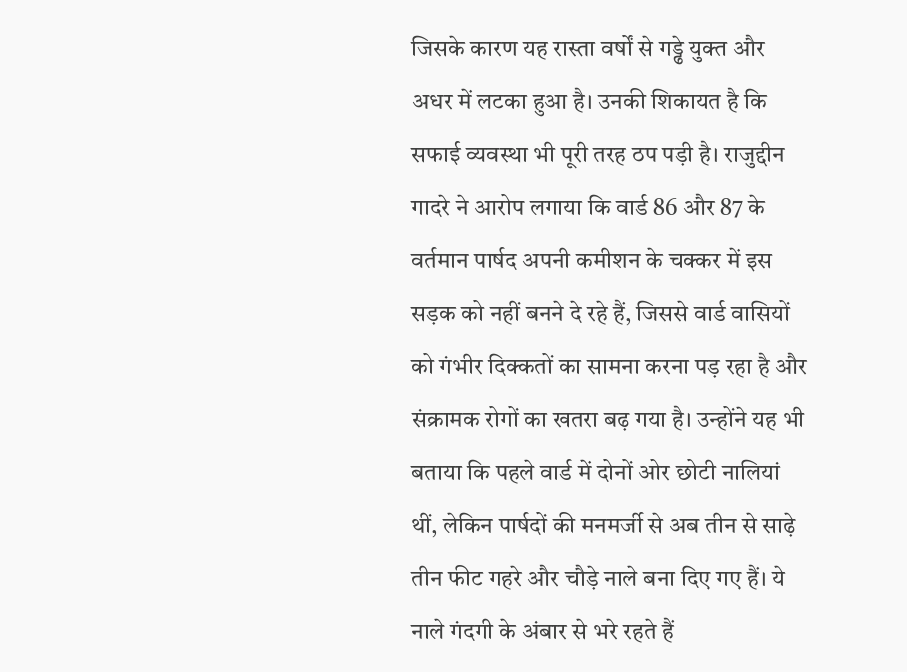जिसके कारण यह रास्ता वर्षों से गड्ढे युक्त और अधर में लटका हुआ है। उनकी शिकायत है कि सफाई व्यवस्था भी पूरी तरह ठप पड़ी है। राजुद्दीन गादरे ने आरोप लगाया कि वार्ड 86 और 87 के वर्तमान पार्षद अपनी कमीशन के चक्कर में इस सड़क को नहीं बनने दे रहे हैं, जिससे वार्ड वासियों को गंभीर दिक्कतों का सामना करना पड़ रहा है और संक्रामक रोगों का खतरा बढ़ गया है। उन्होंने यह भी बताया कि पहले वार्ड में दोनों ओर छोटी नालियां थीं, लेकिन पार्षदों की मनमर्जी से अब तीन से साढ़े तीन फीट गहरे और चौड़े नाले बना दिए गए हैं। ये नाले गंदगी के अंबार से भरे रहते हैं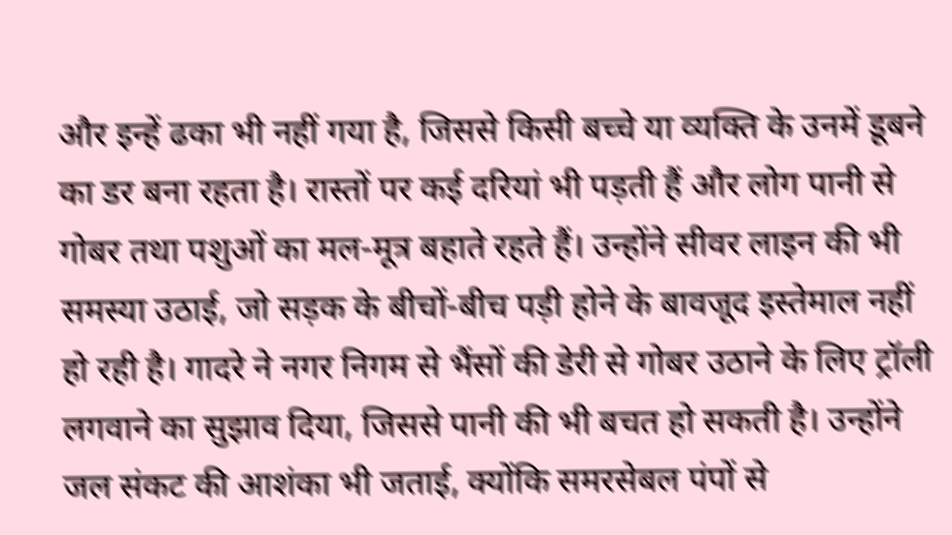और इन्हें ढका भी नहीं गया है, जिससे किसी बच्चे या व्यक्ति के उनमें डूबने का डर बना रहता है। रास्तों पर कई दरियां भी पड़ती हैं और लोग पानी से गोबर तथा पशुओं का मल-मूत्र बहाते रहते हैं। उन्होंने सीवर लाइन की भी समस्या उठाई, जो सड़क के बीचों-बीच पड़ी होने के बावजूद इस्तेमाल नहीं हो रही है। गादरे ने नगर निगम से भैंसों की डेरी से गोबर उठाने के लिए ट्रॉली लगवाने का सुझाव दिया, जिससे पानी की भी बचत हो सकती है। उन्होंने जल संकट की आशंका भी जताई, क्योंकि समरसेबल पंपों से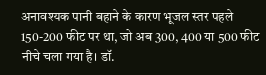अनावश्यक पानी बहाने के कारण भूजल स्तर पहले 150-200 फीट पर था, जो अब 300, 400 या 500 फीट नीचे चला गया है। डॉ.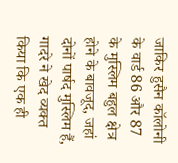जाकिर हुसैन कॉलोनी के वार्ड 86 और 87 के मुस्लिम बहुल क्षेत्र होने के बावजूद, जहां दोनों पार्षद मुस्लिम हैं, गादरे ने खेद व्यक्त किया कि एक ही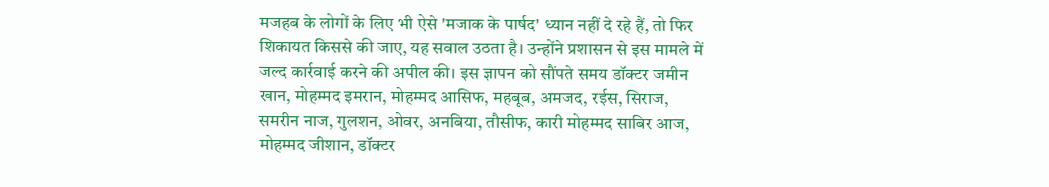मजहब के लोगों के लिए भी ऐसे 'मजाक के पार्षद' ध्यान नहीं दे रहे हैं, तो फिर शिकायत किससे की जाए, यह सवाल उठता है। उन्होंने प्रशासन से इस मामले में जल्द कार्रवाई करने की अपील की। इस ज्ञापन को सौंपते समय डॉक्टर जमीन खान, मोहम्मद इमरान, मोहम्मद आसिफ, महबूब, अमजद, रईस, सिराज, समरीन नाज, गुलशन, ओवर, अनबिया, तौसीफ, कारी मोहम्मद साबिर आज, मोहम्मद जीशान, डॉक्टर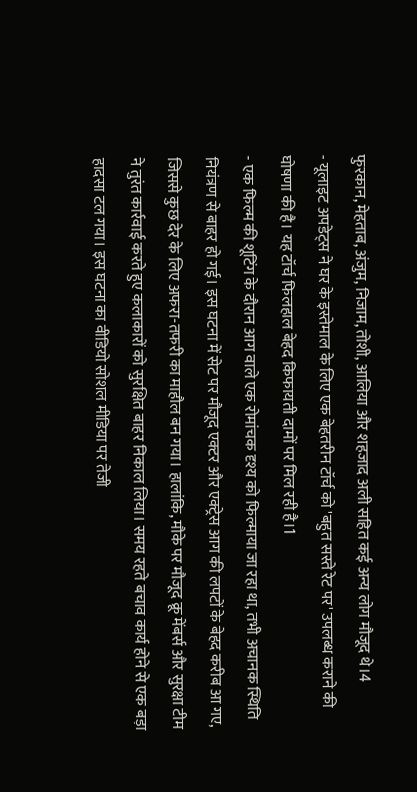फुरकान, मेहताब, अंजुम, निजाम, तोशी, आलिया और शहजाद अली सहित कई अन्य लोग मौजूद थे।4
- यूलाइट अपडेट्स ने घर के इस्तेमाल के लिए एक बेहतरीन टॉर्च को 'बहुत सस्ते रेट पर' उपलब्ध कराने की घोषणा की है। यह टॉर्च फिलहाल बेहद किफायती दामों पर मिल रही है।1
- एक फिल्म की शूटिंग के दौरान आग वाले एक रोमांचक दृश्य को फिल्माया जा रहा था, तभी अचानक स्थिति नियंत्रण से बाहर हो गई। इस घटना में सेट पर मौजूद एक्टर और एक्ट्रेस आग की लपटों के बेहद करीब आ गए, जिससे कुछ देर के लिए अफरा-तफरी का माहौल बन गया। हालांकि, मौके पर मौजूद क्रू मेंबर्स और सुरक्षा टीम ने तुरंत कार्रवाई करते हुए कलाकारों को सुरक्षित बाहर निकाल लिया। समय रहते बचाव कार्य होने से एक बड़ा हादसा टल गया। इस घटना का वीडियो सोशल मीडिया पर तेजी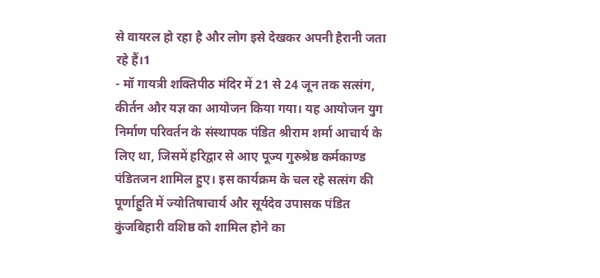से वायरल हो रहा है और लोग इसे देखकर अपनी हैरानी जता रहे हैं।1
- मॉ गायत्री शक्तिपीठ मंदिर में 21 से 24 जून तक सत्संग, कीर्तन और यज्ञ का आयोजन किया गया। यह आयोजन युग निर्माण परिवर्तन के संस्थापक पंडित श्रीराम शर्मा आचार्य के लिए था, जिसमें हरिद्वार से आए पूज्य गुरुश्रेष्ठ कर्मकाण्ड पंडितजन शामिल हुए। इस कार्यक्रम के चल रहे सत्संग की पूर्णाहुति में ज्योतिषाचार्य और सूर्यदेव उपासक पंडित कुंजबिहारी वशिष्ठ को शामिल होने का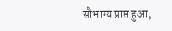सौभाग्य प्राप्त हुआ,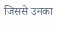जिससे उनका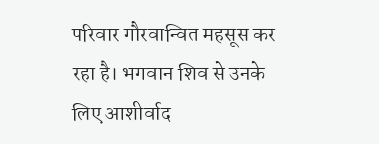परिवार गौरवान्वित महसूस कर रहा है। भगवान शिव से उनके लिए आशीर्वाद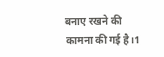बनाए रखने की कामना की गई है।1